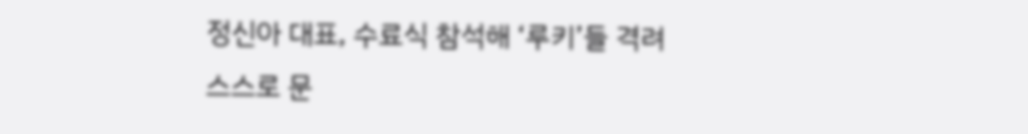정신아 대표, 수료식 참석해 ‘루키’들 격려
스스로 문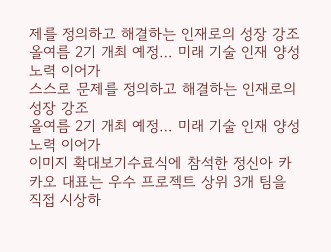제를 정의하고 해결하는 인재로의 성장 강조
올여름 2기 개최 예정… 미래 기술 인재 양성 노력 이어가
스스로 문제를 정의하고 해결하는 인재로의 성장 강조
올여름 2기 개최 예정… 미래 기술 인재 양성 노력 이어가
이미지 확대보기수료식에 참석한 정신아 카카오 대표는 우수 프로젝트 상위 3개 팀을 직접 시상하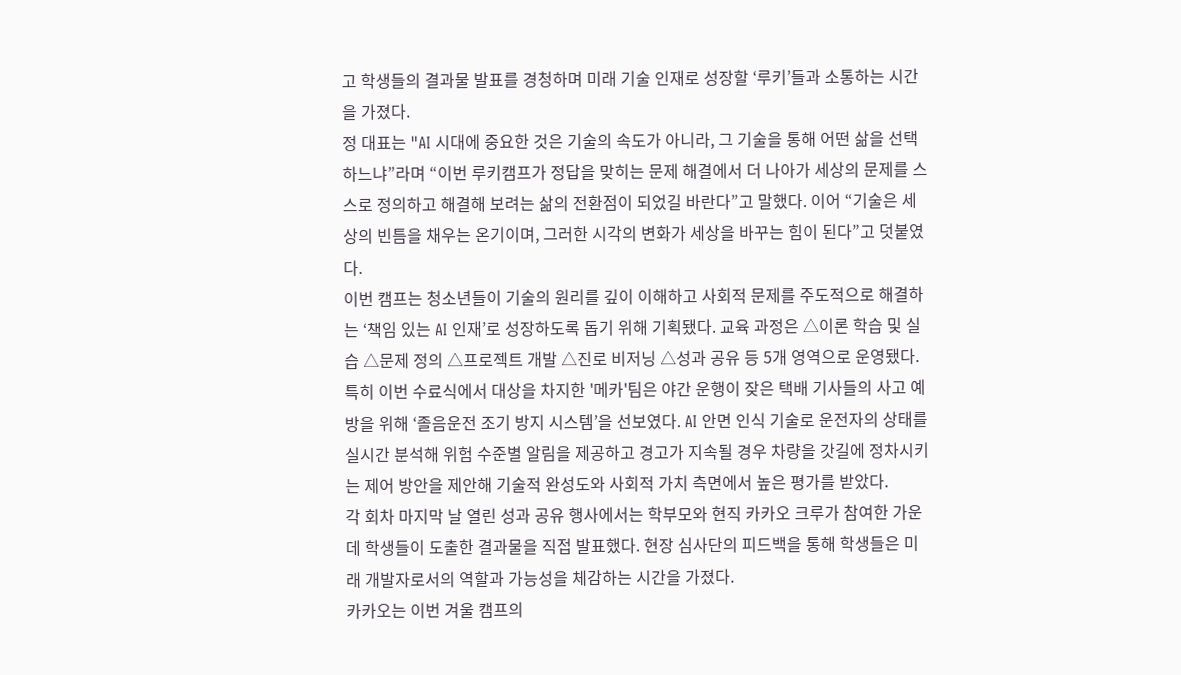고 학생들의 결과물 발표를 경청하며 미래 기술 인재로 성장할 ‘루키’들과 소통하는 시간을 가졌다.
정 대표는 "AI 시대에 중요한 것은 기술의 속도가 아니라, 그 기술을 통해 어떤 삶을 선택하느냐”라며 “이번 루키캠프가 정답을 맞히는 문제 해결에서 더 나아가 세상의 문제를 스스로 정의하고 해결해 보려는 삶의 전환점이 되었길 바란다”고 말했다. 이어 “기술은 세상의 빈틈을 채우는 온기이며, 그러한 시각의 변화가 세상을 바꾸는 힘이 된다”고 덧붙였다.
이번 캠프는 청소년들이 기술의 원리를 깊이 이해하고 사회적 문제를 주도적으로 해결하는 ‘책임 있는 AI 인재’로 성장하도록 돕기 위해 기획됐다. 교육 과정은 △이론 학습 및 실습 △문제 정의 △프로젝트 개발 △진로 비저닝 △성과 공유 등 5개 영역으로 운영됐다.
특히 이번 수료식에서 대상을 차지한 '메카'팀은 야간 운행이 잦은 택배 기사들의 사고 예방을 위해 ‘졸음운전 조기 방지 시스템’을 선보였다. AI 안면 인식 기술로 운전자의 상태를 실시간 분석해 위험 수준별 알림을 제공하고 경고가 지속될 경우 차량을 갓길에 정차시키는 제어 방안을 제안해 기술적 완성도와 사회적 가치 측면에서 높은 평가를 받았다.
각 회차 마지막 날 열린 성과 공유 행사에서는 학부모와 현직 카카오 크루가 참여한 가운데 학생들이 도출한 결과물을 직접 발표했다. 현장 심사단의 피드백을 통해 학생들은 미래 개발자로서의 역할과 가능성을 체감하는 시간을 가졌다.
카카오는 이번 겨울 캠프의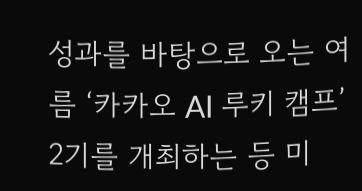성과를 바탕으로 오는 여름 ‘카카오 AI 루키 캠프’ 2기를 개최하는 등 미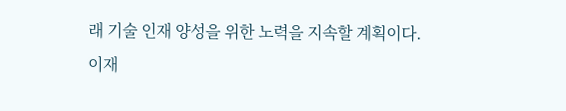래 기술 인재 양성을 위한 노력을 지속할 계획이다.
이재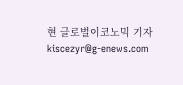현 글로벌이코노믹 기자 kiscezyr@g-enews.com